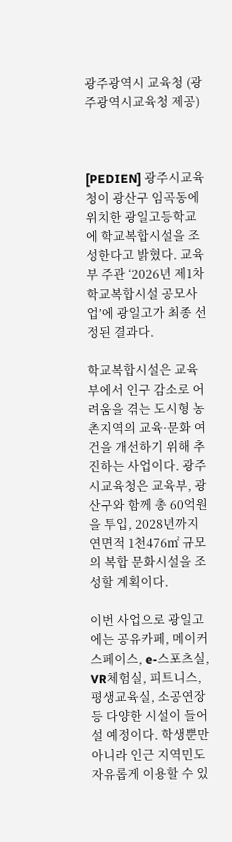광주광역시 교육청 (광주광역시교육청 제공)



[PEDIEN] 광주시교육청이 광산구 임곡동에 위치한 광일고등학교에 학교복합시설을 조성한다고 밝혔다. 교육부 주관 ‘2026년 제1차 학교복합시설 공모사업’에 광일고가 최종 선정된 결과다.

학교복합시설은 교육부에서 인구 감소로 어려움을 겪는 도시형 농촌지역의 교육·문화 여건을 개선하기 위해 추진하는 사업이다. 광주시교육청은 교육부, 광산구와 함께 총 60억원을 투입, 2028년까지 연면적 1천476㎡ 규모의 복합 문화시설을 조성할 계획이다.

이번 사업으로 광일고에는 공유카페, 메이커스페이스, e-스포츠실, VR체험실, 피트니스, 평생교육실, 소공연장 등 다양한 시설이 들어설 예정이다. 학생뿐만 아니라 인근 지역민도 자유롭게 이용할 수 있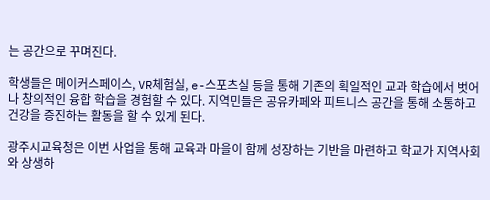는 공간으로 꾸며진다.

학생들은 메이커스페이스, VR체험실, e-스포츠실 등을 통해 기존의 획일적인 교과 학습에서 벗어나 창의적인 융합 학습을 경험할 수 있다. 지역민들은 공유카페와 피트니스 공간을 통해 소통하고 건강을 증진하는 활동을 할 수 있게 된다.

광주시교육청은 이번 사업을 통해 교육과 마을이 함께 성장하는 기반을 마련하고 학교가 지역사회와 상생하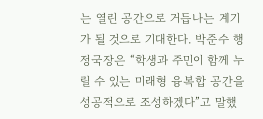는 열린 공간으로 거듭나는 계기가 될 것으로 기대한다. 박준수 행정국장은 “학생과 주민이 함께 누릴 수 있는 미래형 융복합 공간을 성공적으로 조성하겠다”고 말했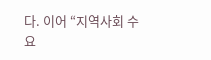다. 이어 “지역사회 수요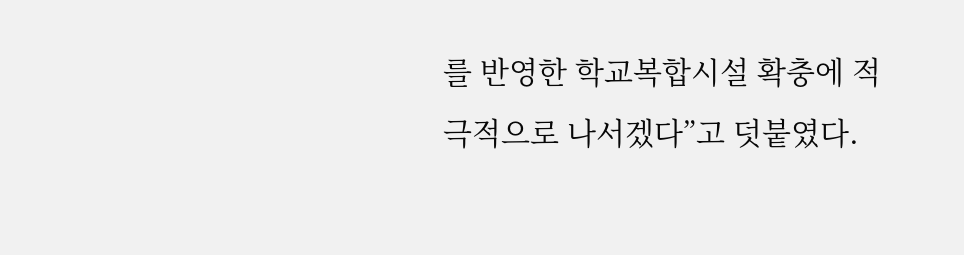를 반영한 학교복합시설 확충에 적극적으로 나서겠다”고 덧붙였다.